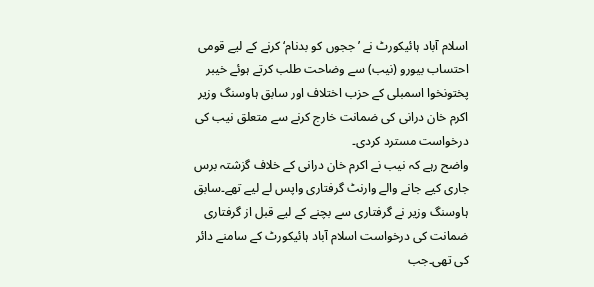اسلام آباد ہائیکورٹ نے ’ججوں کو بدنام‘ کرنے کے لیے قومی احتساب بیورو (نیب) سے وضاحت طلب کرتے ہوئے خیبر پختونخوا اسمبلی کے حزب اختلاف اور سابق ہاوسنگ وزیر اکرم خان درانی کی ضمانت خارج کرنے سے متعلق نیب کی درخواست مسترد کردی۔
واضح رہے کہ نیب نے اکرم خان درانی کے خلاف گزشتہ برس جاری کیے جانے والے وارنٹ گرفتاری واپس لے لیے تھے۔سابق ہاوسنگ وزیر نے گرفتاری سے بچنے کے لیے قبل از گرفتاری ضمانت کی درخواست اسلام آباد ہائیکورٹ کے سامنے دائر کی تھی۔جب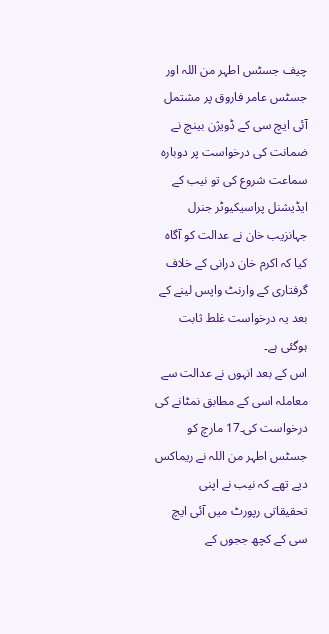چیف جسٹس اطہر من اللہ اور جسٹس عامر فاروق پر مشتمل آئی ایچ سی کے ڈویژن بینچ نے ضمانت کی درخواست پر دوبارہ سماعت شروع کی تو نیب کے ایڈیشنل پراسیکیوٹر جنرل جہانزیب خان نے عدالت کو آگاہ کیا کہ اکرم خان درانی کے خلاف گرفتاری کے وارنٹ واپس لینے کے بعد یہ درخواست غلط ثابت ہوگئی ہے۔
اس کے بعد انہوں نے عدالت سے معاملہ اسی کے مطابق نمٹانے کی درخواست کی۔17 مارچ کو جسٹس اطہر من اللہ نے ریماکس دیے تھے کہ نیب نے اپنی تحقیقاتی رپورٹ میں آئی ایچ سی کے کچھ ججوں کے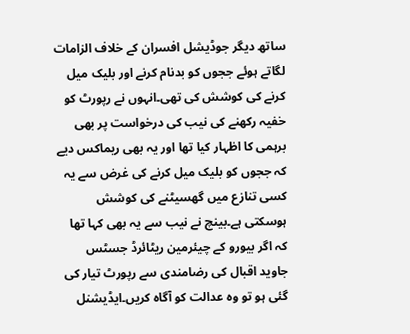ساتھ دیگر جوڈیشل افسران کے خلاف الزامات لگاتے ہوئے ججوں کو بدنام کرنے اور بلیک میل کرنے کی کوشش کی تھی۔انہوں نے رپورٹ کو خفیہ رکھنے کی نیب کی درخواست پر بھی برہمی کا اظہار کیا تھا اور یہ بھی ریماکس دیے کہ ججوں کو بلیک میل کرنے کی غرض سے یہ کسی تنازع میں گھسیٹنے کی کوشش ہوسکتی ہے۔بینچ نے نیب سے یہ بھی کہا تھا کہ اگر بیورو کے چیئرمین ریٹائرڈ جسٹس جاوید اقبال کی رضامندی سے رپورٹ تیار کی گئی ہو تو وہ عدالت کو آگاہ کریں۔ایڈیشنل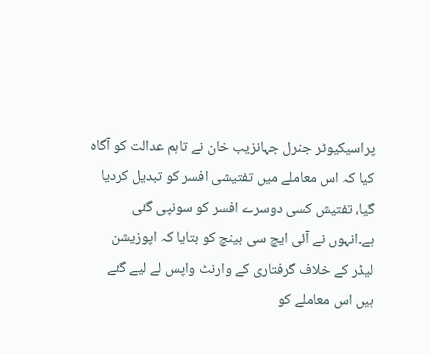پراسیکیوٹر جنرل جہانزیب خان نے تاہم عدالت کو آگاہ کیا کہ اس معاملے میں تفتیشی افسر کو تبدیل کردیا گیا، تفتیش کسی دوسرے افسر کو سونپی گئی ہے۔انہوں نے آئی ایچ سی بینچ کو بتایا کہ اپوزیشن لیڈر کے خلاف گرفتاری کے وارنٹ واپس لے لیے گئے ہیں اس معاملے کو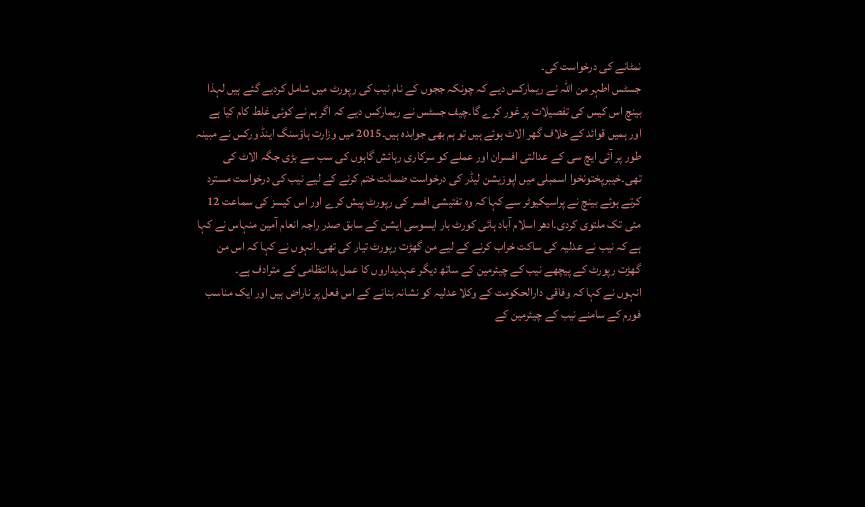نمٹانے کی درخواست کی۔
جسٹس اطہر من اللہ نے ریمارکس دیے کہ چونکہ ججوں کے نام نیب کی رپورٹ میں شامل کردیے گئے ہیں لہذا بینچ اس کیس کی تفصیلات پر غور کرے گا۔چیف جسٹس نے ریمارکس دیے کہ اگر ہم نے کوئی غلط کام کیا ہے اور ہمیں قوائد کے خلاف گھر الاٹ ہوئے ہیں تو ہم بھی جوابدہ ہیں۔2015 میں وزارت ہاؤسنگ اینڈ ورکس نے مبینہ طور پر آئی ایچ سی کے عدالتی افسران اور عملے کو سرکاری رہائش گاہوں کی سب سے بڑی جگہ الاٹ کی تھی۔خیبرپختونخوا اسمبلی میں اپوزیشن لیڈر کی درخواست ضمانت ختم کرنے کے لیے نیب کی درخواست مسترد کرتے ہوئے بینچ نے پراسیکیوٹر سے کہا کہ وہ تفتیشی افسر کی رپورٹ پیش کرے اور اس کیسز کی سماعت 12 مئی تک ملتوی کردی۔ادھر اسلام آباد ہائی کورٹ بار ایسوسی ایشن کے سابق صدر راجہ انعام آمین منہاس نے کہا ہے کہ نیب نے عدلیہ کی ساکت خراب کرنے کے لیے من گھڑت رپورٹ تیار کی تھی۔انہوں نے کہا کہ اس من گھڑت رپورٹ کے پیچھے نیب کے چیئرمین کے ساتھ دیگر عہدیداروں کا عمل بدانتظامی کے مترادف ہے۔
انہوں نے کہا کہ وفاقی دارالحکومت کے وکلا عدلیہ کو نشانہ بنانے کے اس فعل پر ناراض ہیں اور ایک مناسب فورم کے سامنے نیب کے چیئرمین کے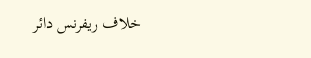خلاف ریفرنس دائر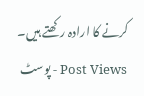کرنے کا ارادہ رکھتے ہیں۔
Post Views - پوسٹ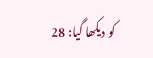کو دیکھا گیا: 28